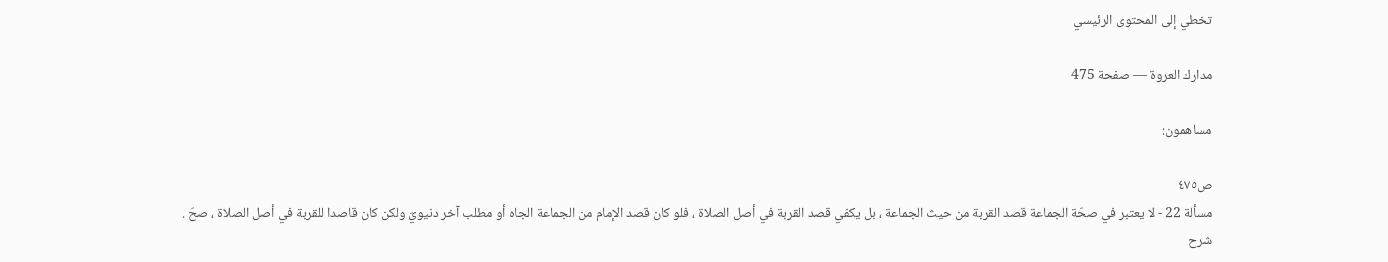تخطي إلى المحتوى الرئيسي

مدارك العروة — صفحة 475

مساهمون:

ص٤٧٥
مسألة 22 - لا يعتبر في صحّة الجماعة قصد القربة من حيث الجماعة ، بل يكفي قصد القربة في أصل الصلاة ، فلو كان قصد الإمام من الجماعة الجاه أو مطلب آخر دنيويّ ولكن كان قاصدا للقربة في أصل الصلاة ، صحّ .
شرح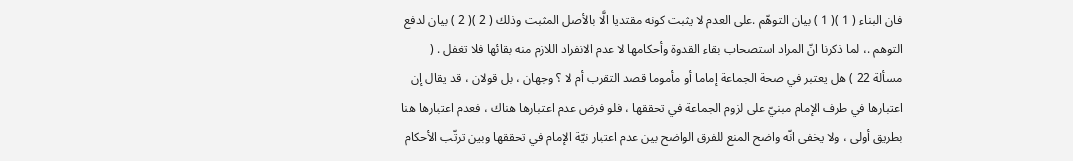فان البناء ( 1 )( 1 ) بيان التوهّم .على العدم لا يثبت كونه مقتديا الَّا بالأصل المثبت وذلك ( 2 )( 2 ) بيان لدفع التوهم .، لما ذكرنا انّ المراد استصحاب بقاء القدوة وأحكامها لا عدم الانفراد اللازم منه بقائها فلا تغفل . ( مسألة 22 ) هل يعتبر في صحة الجماعة إماما أو مأموما قصد التقرب أم لا ؟ وجهان ، بل قولان ، قد يقال إن اعتبارها في طرف الإمام مبنيّ على لزوم الجماعة في تحققها ، فلو فرض عدم اعتبارها هناك ، فعدم اعتبارها هنا بطريق أولى ، ولا يخفى انّه واضح المنع للفرق الواضح بين عدم اعتبار نيّة الإمام في تحققها وبين ترتّب الأحكام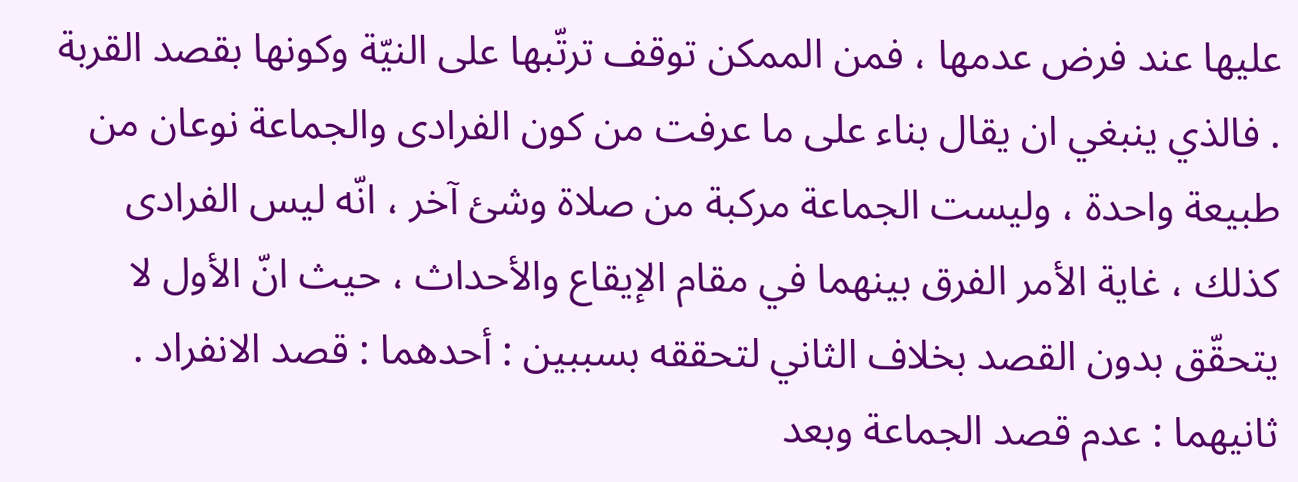عليها عند فرض عدمها ، فمن الممكن توقف ترتّبها على النيّة وكونها بقصد القربة . فالذي ينبغي ان يقال بناء على ما عرفت من كون الفرادى والجماعة نوعان من طبيعة واحدة ، وليست الجماعة مركبة من صلاة وشئ آخر ، انّه ليس الفرادى كذلك ، غاية الأمر الفرق بينهما في مقام الإيقاع والأحداث ، حيث انّ الأول لا يتحقّق بدون القصد بخلاف الثاني لتحققه بسببين : أحدهما : قصد الانفراد . ثانيهما : عدم قصد الجماعة وبعد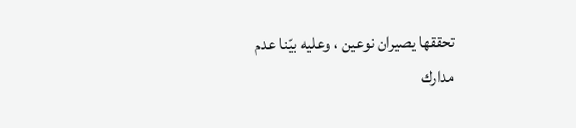تحققها يصيران نوعين ، وعليه بيّنا عدم
مدارك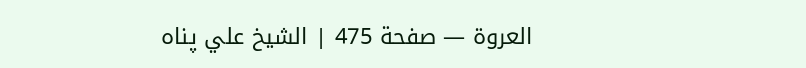العروة — صفحة 475 | الشيخ علي پناه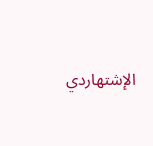الإشتهاردي